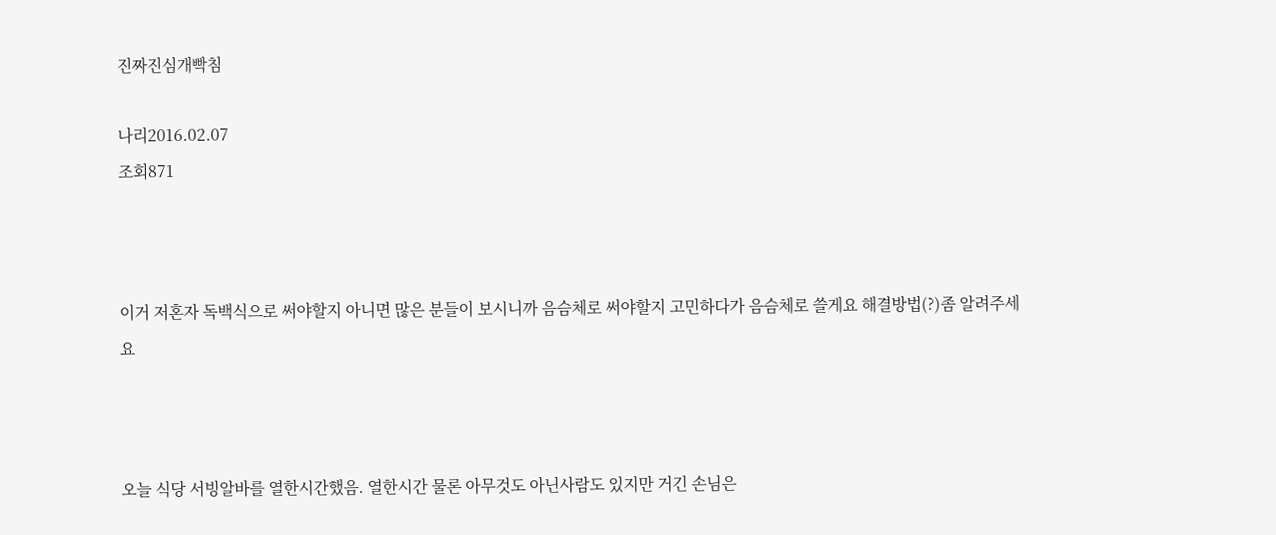진짜진심개빡침

나리2016.02.07
조회871



이거 저혼자 독백식으로 써야할지 아니면 많은 분들이 보시니까 음슴체로 써야할지 고민하다가 음슴체로 쓸게요 해결방법(?)좀 알려주세요



오늘 식당 서빙알바를 열한시간했음. 열한시간 물론 아무것도 아닌사람도 있지만 거긴 손님은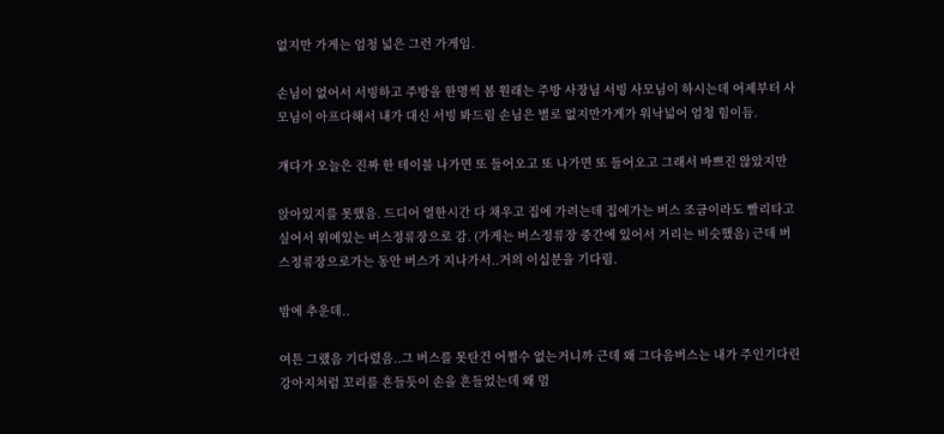없지만 가게는 엄청 넓은 그런 가게임.

손님이 없어서 서빙하고 주방을 한명씩 봄 원래는 주방 사장님 서빙 사모님이 하시는데 어제부터 사모님이 아프다해서 내가 대신 서빙 봐드림 손님은 별로 없지만가게가 워낙넓어 엄청 힘이듬.

걔다가 오늘은 진짜 한 테이블 나가면 또 들어오고 또 나가면 또 들어오고 그래서 바쁘진 않았지만

앉아있지를 못했음. 드디어 열한시간 다 채우고 집에 가려는데 집에가는 버스 조금이라도 빨리타고 싶어서 위에있는 버스정류장으로 감. (가게는 버스정류장 중간에 있어서 거리는 비슷했음) 근데 버스정류장으로가는 동안 버스가 지나가서..거의 이십분을 기다림.

밤에 추운데..

여튼 그랬음 기다렸음..그 버스를 못탄건 어쩔수 없는거니까 근데 왜 그다음버스는 내가 주인기다린 강아지처럼 꼬리를 흔들듯이 손을 흔들었는데 왜 멈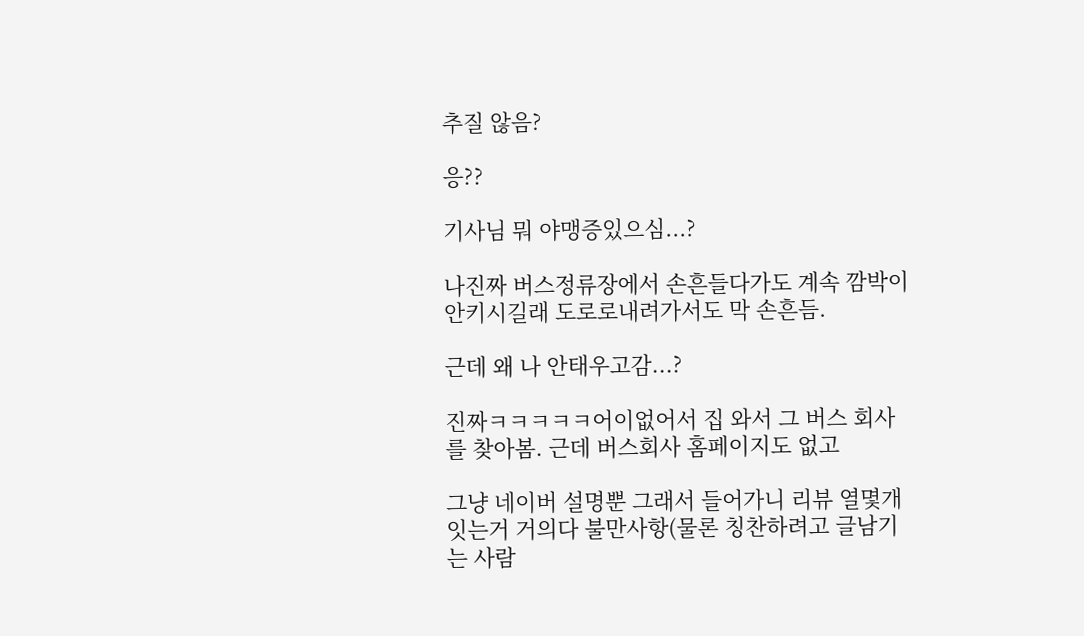추질 않음?

응??

기사님 뭐 야맹증있으심...?

나진짜 버스정류장에서 손흔들다가도 계속 깜박이 안키시길래 도로로내려가서도 막 손흔듬.

근데 왜 나 안태우고감...?

진짜ㅋㅋㅋㅋㅋ어이없어서 집 와서 그 버스 회사를 찾아봄. 근데 버스회사 홈페이지도 없고

그냥 네이버 설명뿐 그래서 들어가니 리뷰 열몇개잇는거 거의다 불만사항(물론 칭찬하려고 글남기는 사람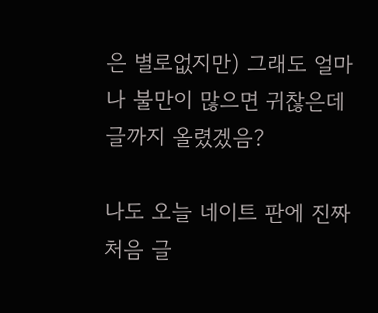은 별로없지만) 그래도 얼마나 불만이 많으면 귀찮은데 글까지 올렸겠음?

나도 오늘 네이트 판에 진짜 처음 글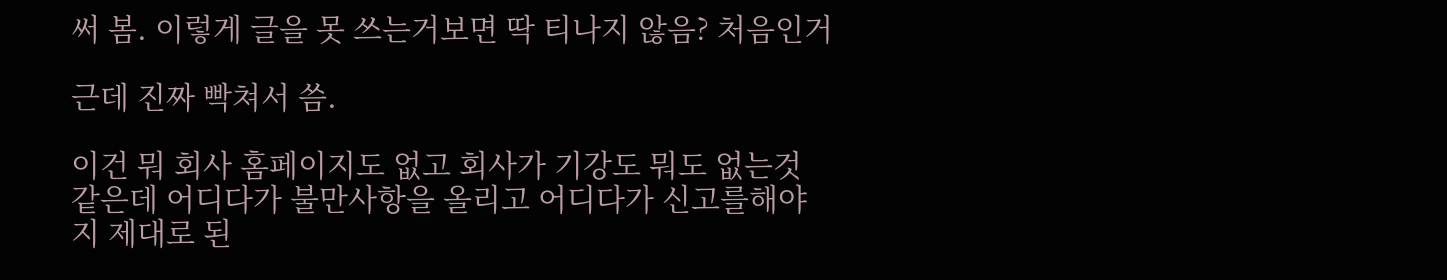써 봄. 이렇게 글을 못 쓰는거보면 딱 티나지 않음? 처음인거

근데 진짜 빡쳐서 씀.

이건 뭐 회사 홈페이지도 없고 회사가 기강도 뭐도 없는것 같은데 어디다가 불만사항을 올리고 어디다가 신고를해야지 제대로 된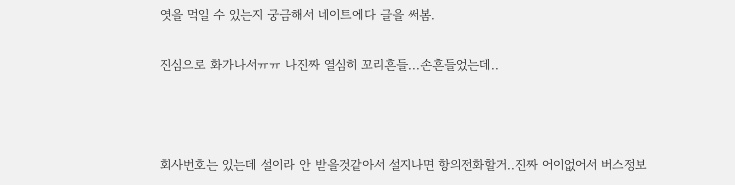엿을 먹일 수 있는지 궁금해서 네이트에다 글을 써봄.

진심으로 화가나서ㅠㅠ 나진짜 열심히 꼬리흔들...손흔들었는데..



회사번호는 있는데 설이라 안 받을것같아서 설지나면 항의전화할거..진짜 어이없어서 버스정보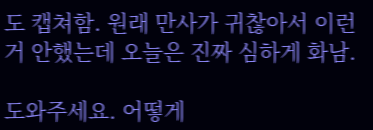도 캡쳐함. 원래 만사가 귀찮아서 이런거 안했는데 오늘은 진짜 심하게 화남.

도와주세요. 어떻게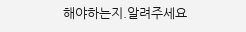해야하는지.알려주세요